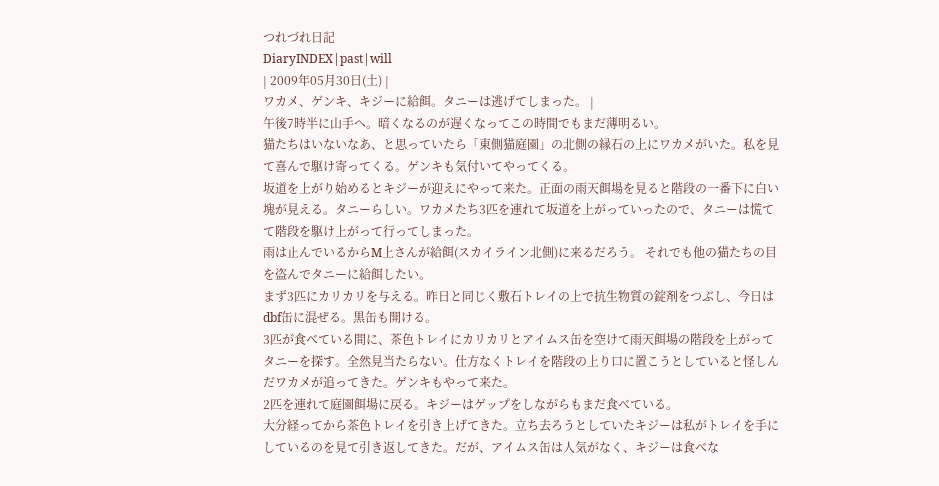つれづれ日記
DiaryINDEX|past|will
| 2009年05月30日(土) |
ワカメ、ゲンキ、キジーに給餌。タニーは逃げてしまった。 |
午後7時半に山手へ。暗くなるのが遅くなってこの時間でもまだ薄明るい。
猫たちはいないなあ、と思っていたら「東側猫庭園」の北側の縁石の上にワカメがいた。私を見て喜んで駆け寄ってくる。ゲンキも気付いてやってくる。
坂道を上がり始めるとキジーが迎えにやって来た。正面の雨天餌場を見ると階段の一番下に白い塊が見える。タニーらしい。ワカメたち3匹を連れて坂道を上がっていったので、タニーは慌てて階段を駆け上がって行ってしまった。
雨は止んでいるからM上さんが給餌(スカイライン北側)に来るだろう。 それでも他の猫たちの目を盗んでタニーに給餌したい。
まず3匹にカリカリを与える。昨日と同じく敷石トレイの上で抗生物質の錠剤をつぶし、今日はdbf缶に混ぜる。黒缶も開ける。
3匹が食べている間に、茶色トレイにカリカリとアイムス缶を空けて雨天餌場の階段を上がってタニーを探す。全然見当たらない。仕方なくトレイを階段の上り口に置こうとしていると怪しんだワカメが追ってきた。ゲンキもやって来た。
2匹を連れて庭園餌場に戻る。キジーはゲップをしながらもまだ食べている。
大分経ってから茶色トレイを引き上げてきた。立ち去ろうとしていたキジーは私がトレイを手にしているのを見て引き返してきた。だが、アイムス缶は人気がなく、キジーは食べな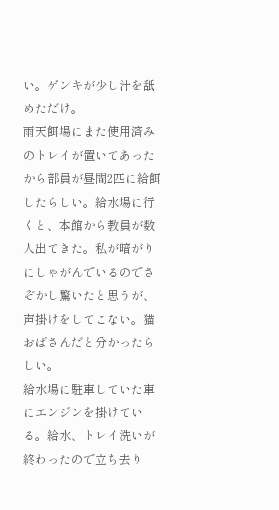い。ゲンキが少し汁を舐めただけ。
雨天餌場にまた使用済みのトレイが置いてあったから部員が昼間2匹に給餌したらしい。給水場に行くと、本館から教員が数人出てきた。私が暗がりにしゃがんでいるのでさぞかし驚いたと思うが、声掛けをしてこない。猫おばさんだと分かったらしい。
給水場に駐車していた車にエンジンを掛けている。給水、トレイ洗いが終わったので立ち去り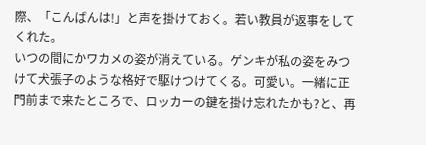際、「こんばんは!」と声を掛けておく。若い教員が返事をしてくれた。
いつの間にかワカメの姿が消えている。ゲンキが私の姿をみつけて犬張子のような格好で駆けつけてくる。可愛い。一緒に正門前まで来たところで、ロッカーの鍵を掛け忘れたかも?と、再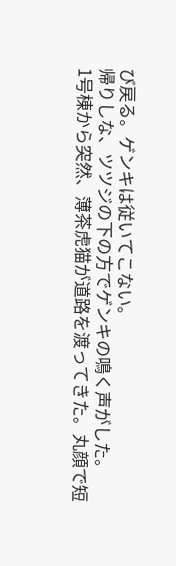び戻る。ゲンキは従いてこない。
帰りしな、ツツジの下の方でゲンキの鳴く声がした。
1号棟から突然、薄茶虎猫が道路を渡ってきた。丸顔で短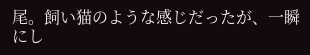尾。飼い猫のような感じだったが、一瞬にし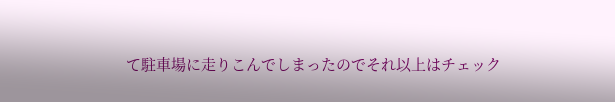て駐車場に走りこんでしまったのでそれ以上はチェック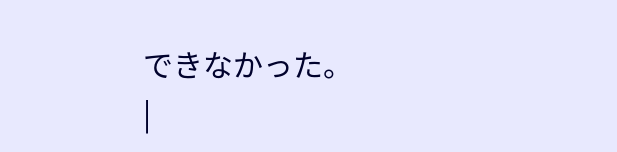できなかった。
|